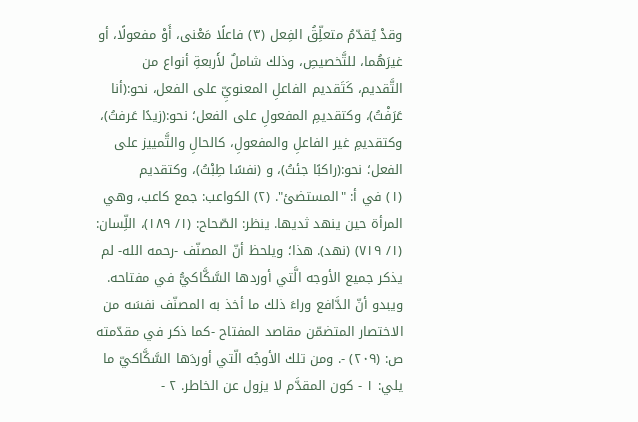وقدْ يُقدّمُ متعلِّقُ الفِعل (٣) فاعلًا مَعْنى، أَوْ مفعولًا، أو غيرَهُما، للتَّخصيصِ، وذلك شاملٌ لأَربعةِ أنواع من التَّقديم، كَتَقديم الفاعلِ المعنويِّ على الفعل، نحو:(أنا عَرَفْتُ)، وكتقديمِ المفعولِ على الفعل؛ نحو:(زيدًا عَرفتُ)، وكتقديمِ غير الفاعلِ والمفعولِ، كالحالِ والتَّمييز على الفعل؛ نحو:(راكبًا جئتُ)، و (نفسًا طِبْتُ)، وكتقديم
(١) في أ: "المستضئ". (٢) الكواعب: جمع كاعب، وهي المرأة حين ينهد ثديها. ينظر: الصّحاح: (١/ ١٨٩)، اللِّسان: (١/ ٧١٩) (نهد). هذا؛ ويلحظ أنّ المصنّف -رحمه الله- لم يذكر جميع الأوجه الَّتي أوردها السَّكَّاكيُّ في مفتاحه. ويبدو أنّ الدَّافع وراءَ ذلك ما أخذ به المصنّف نفسَه من الاختصار المتضمّن مقاصد المفتاح -كما ذكر في مقدّمته ص: (٢٠٩) -. ومن تلك الأوجُه الّتي أوردَها السَّكَّاكيّ ما يلي: ١ - كون المقدَّم لا يزول عن الخاطر. ٢ -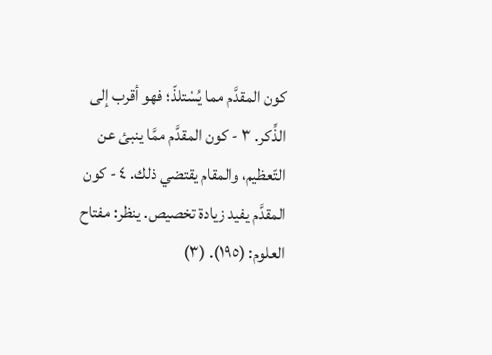كون المقدَّم مما يُسْتلذّ؛ فهو أقرب إلى الذِّكر. ٣ - كون المقدَّم ممَّا ينبئ عن التّعظيم، والمقام يقتضي ذلك. ٤ - كون المقدَّم يفيد زيادة تخصيص. ينظر: مفتاح العلوم: (١٩٥). (٣)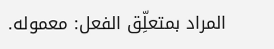المراد بمتعلِّق الفعل: معموله.